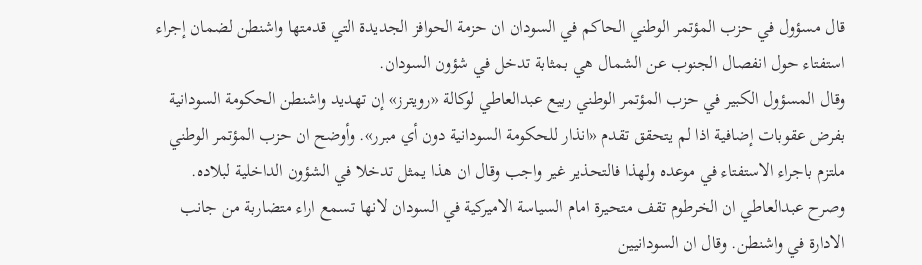قال مسؤول في حزب المؤتمر الوطني الحاكم في السودان ان حزمة الحوافز الجديدة التي قدمتها واشنطن لضمان إجراء استفتاء حول انفصال الجنوب عن الشمال هي بمثابة تدخل في شؤون السودان.
وقال المسؤول الكبير في حزب المؤتمر الوطني ربيع عبدالعاطي لوكالة «رويترز» إن تهديد واشنطن الحكومة السودانية بفرض عقوبات إضافية اذا لم يتحقق تقدم «انذار للحكومة السودانية دون أي مبرر». وأوضح ان حزب المؤتمر الوطني ملتزم باجراء الاستفتاء في موعده ولهذا فالتحذير غير واجب وقال ان هذا يمثل تدخلا في الشؤون الداخلية لبلاده.
وصرح عبدالعاطي ان الخرطوم تقف متحيرة امام السياسة الاميركية في السودان لانها تسمع اراء متضاربة من جانب الادارة في واشنطن. وقال ان السودانيين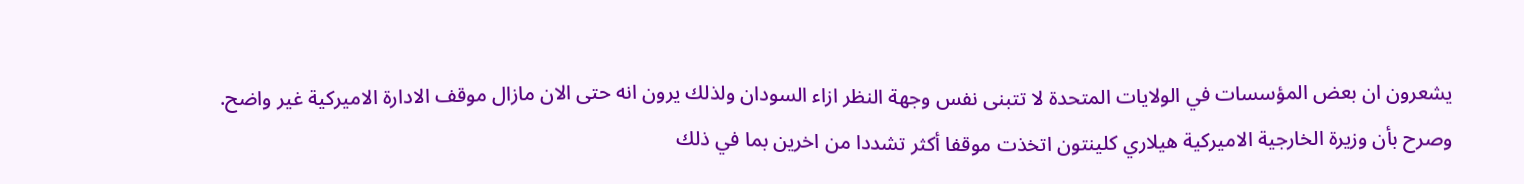يشعرون ان بعض المؤسسات في الولايات المتحدة لا تتبنى نفس وجهة النظر ازاء السودان ولذلك يرون انه حتى الان مازال موقف الادارة الاميركية غير واضح.
وصرح بأن وزيرة الخارجية الاميركية هيلاري كلينتون اتخذت موقفا أكثر تشددا من اخرين بما في ذلك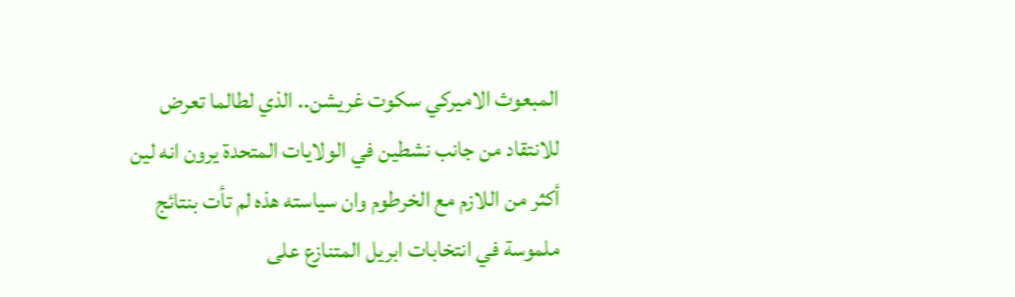المبعوث الاميركي سكوت غريشن.. الذي لطالما تعرض للانتقاد من جانب نشطين في الولايات المتحدة يرون انه لين أكثر من اللازم مع الخرطوم وان سياسته هذه لم تأت بنتائج ملموسة في انتخابات ابريل المتنازع على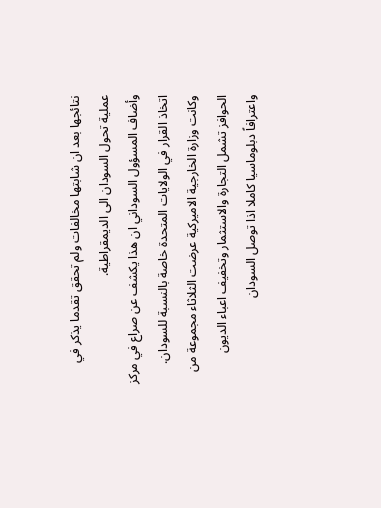نتائجها بعد ان شابتها مخالفات ولم تحقق تقدما يذكر في عملية تحول السودان الى الديمقراطية.
وأضاف المسؤول السوداني ان هذا يكشف عن صراع في مركز اتخاذ القرار في الولايات المتحدة خاصة بالنسبة للسودان. وكانت وزارة الخارجية الاميركية عرضت الثلاثاء مجموعة من الحوافز تشمل التجارة والاستثمار وتخفيف اعباء الديون واعترافاً دبلوماسيا كاملا اذا توصل السودان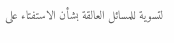لتسوية للمسائل العالقة بشأن الاستفتاء على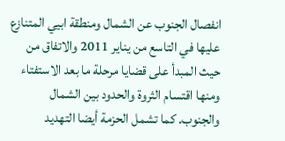انفصال الجنوب عن الشمال ومنطقة ابيي المتنازع عليها في التاسع من يناير 2011 والاتفاق من حيث المبدأ على قضايا مرحلة ما بعد الاستفتاء ومنها اقتسام الثروة والحدود بين الشمال والجنوب. كما تشمل الحزمة أيضا التهديد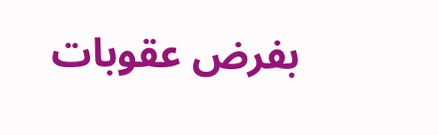بفرض عقوبات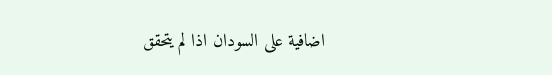اضافية على السودان اذا لم يتحقق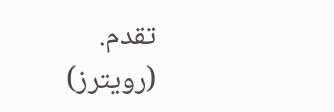تقدم.
(رويترز)